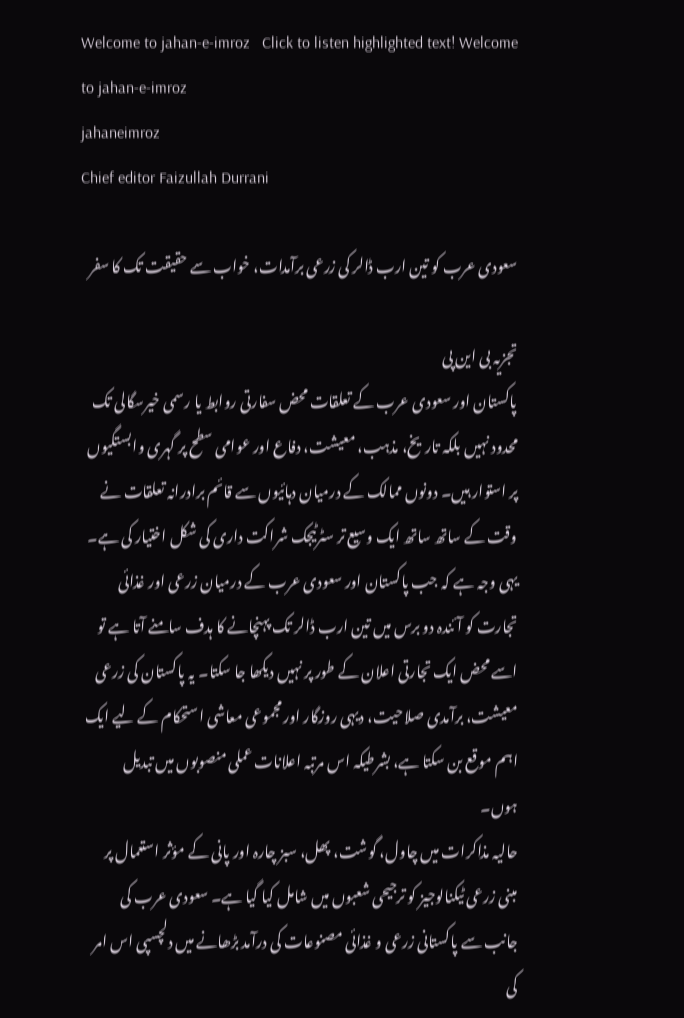Welcome to jahan-e-imroz   Click to listen highlighted text! Welcome to jahan-e-imroz
jahaneimroz
Chief editor Faizullah Durrani

سعودی عرب کو تین ارب ڈالر کی زرعی برآمدات، خواب سے حقیقت تک کا سفر

تجزیہ بی این پی
پاکستان اور سعودی عرب کے تعلقات محض سفارتی روابط یا رسمی خیرسگالی تک محدود نہیں بلکہ تاریخ، مذہب، معیشت، دفاع اور عوامی سطح پر گہری وابستگیوں پر استوار ہیں۔ دونوں ممالک کے درمیان دہائیوں سے قائم برادرانہ تعلقات نے وقت کے ساتھ ساتھ ایک وسیع تر سٹرٹیجک شراکت داری کی شکل اختیار کی ہے۔ یہی وجہ ہے کہ جب پاکستان اور سعودی عرب کے درمیان زرعی اور غذائی تجارت کو آئندہ دو برس میں تین ارب ڈالر تک پہنچانے کا ہدف سامنے آتا ہے تو اسے محض ایک تجارتی اعلان کے طور پر نہیں دیکھا جا سکتا۔ یہ پاکستان کی زرعی معیشت، برآمدی صلاحیت، دیہی روزگار اور مجموعی معاشی استحکام کے لیے ایک اہم موقع بن سکتا ہے، بشرطیکہ اس مرتبہ اعلانات عملی منصوبوں میں تبدیل ہوں۔
حالیہ مذاکرات میں چاول، گوشت، پھل، سبز چارہ اور پانی کے مؤثر استعمال پر مبنی زرعی ٹیکنالوجیز کو ترجیحی شعبوں میں شامل کیا گیا ہے۔ سعودی عرب کی جانب سے پاکستانی زرعی و غذائی مصنوعات کی درآمد بڑھانے میں دلچسپی اس امر کی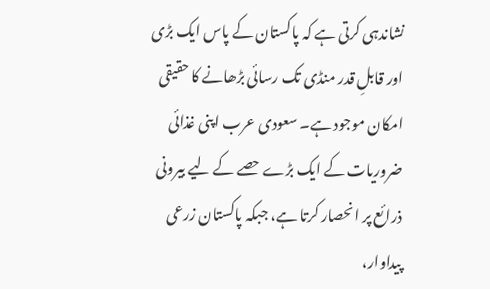نشاندہی کرتی ہے کہ پاکستان کے پاس ایک بڑی اور قابلِ قدر منڈی تک رسائی بڑھانے کا حقیقی امکان موجود ہے۔ سعودی عرب اپنی غذائی ضروریات کے ایک بڑے حصے کے لیے بیرونی ذرائع پر انحصار کرتا ہے، جبکہ پاکستان زرعی پیداوار،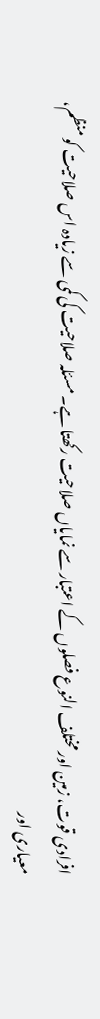افرادی قوت، زمین اور مختلف النوع فصلوں کے اعتبار سے نمایاں صلاحیت رکھتا ہے۔ مسئلہ صلاحیت کی کمی سے زیادہ اس صلاحیت کو منظم، معیاری اور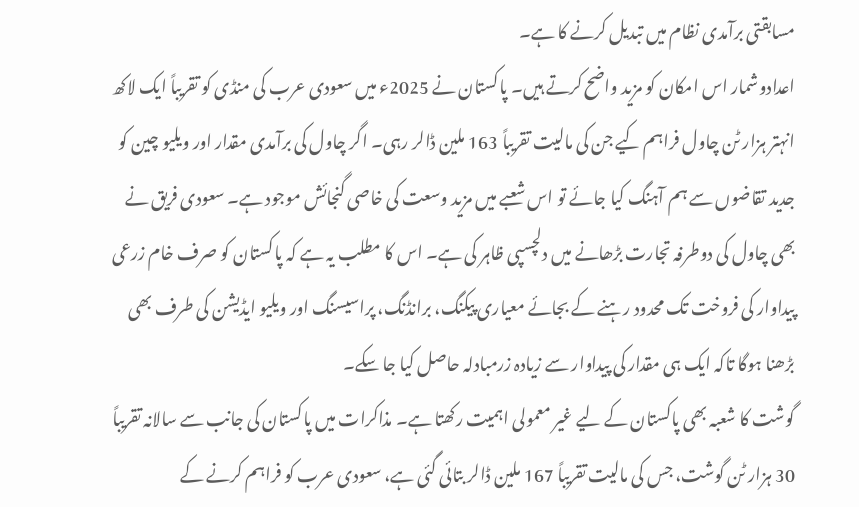مسابقتی برآمدی نظام میں تبدیل کرنے کا ہے۔
اعدادوشمار اس امکان کو مزید واضح کرتے ہیں۔ پاکستان نے 2025ء میں سعودی عرب کی منڈی کو تقریباً ایک لاکھ انہتر ہزار ٹن چاول فراہم کیے جن کی مالیت تقریباً 163 ملین ڈالر رہی۔ اگر چاول کی برآمدی مقدار اور ویلیو چین کو جدید تقاضوں سے ہم آہنگ کیا جائے تو اس شعبے میں مزید وسعت کی خاصی گنجائش موجود ہے۔ سعودی فریق نے بھی چاول کی دوطرفہ تجارت بڑھانے میں دلچسپی ظاہر کی ہے۔ اس کا مطلب یہ ہے کہ پاکستان کو صرف خام زرعی پیداوار کی فروخت تک محدود رہنے کے بجائے معیاری پیکنگ، برانڈنگ، پراسیسنگ اور ویلیو ایڈیشن کی طرف بھی بڑھنا ہوگا تاکہ ایک ہی مقدار کی پیداوار سے زیادہ زرمبادلہ حاصل کیا جا سکے۔
گوشت کا شعبہ بھی پاکستان کے لیے غیر معمولی اہمیت رکھتا ہے۔ مذاکرات میں پاکستان کی جانب سے سالانہ تقریباً 30 ہزار ٹن گوشت، جس کی مالیت تقریباً 167 ملین ڈالر بتائی گئی ہے، سعودی عرب کو فراہم کرنے کے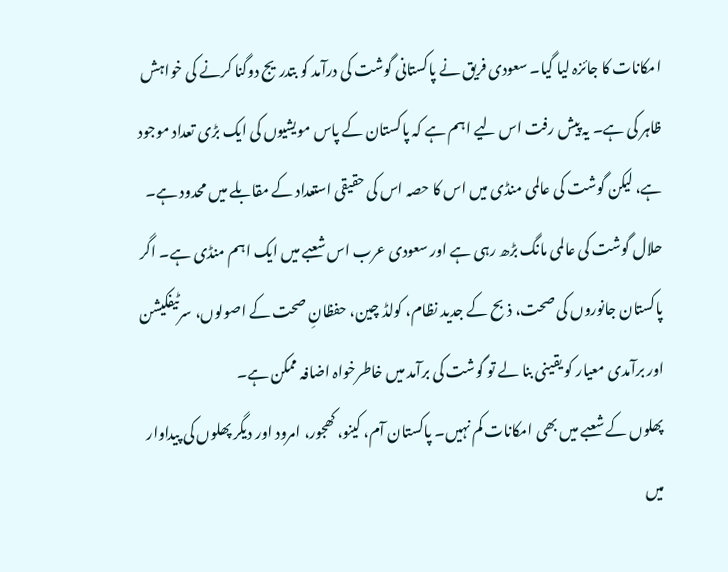امکانات کا جائزہ لیا گیا۔ سعودی فریق نے پاکستانی گوشت کی درآمد کو بتدریج دوگنا کرنے کی خواہش ظاہر کی ہے۔ یہ پیش رفت اس لیے اہم ہے کہ پاکستان کے پاس مویشیوں کی ایک بڑی تعداد موجود ہے، لیکن گوشت کی عالمی منڈی میں اس کا حصہ اس کی حقیقی استعداد کے مقابلے میں محدود ہے۔ حلال گوشت کی عالمی مانگ بڑھ رہی ہے اور سعودی عرب اس شعبے میں ایک اہم منڈی ہے۔ اگر پاکستان جانوروں کی صحت، ذبح کے جدید نظام، کولڈ چین، حفظانِ صحت کے اصولوں، سرٹیفکیشن اور برآمدی معیار کو یقینی بنا لے تو گوشت کی برآمد میں خاطرخواہ اضافہ ممکن ہے۔
پھلوں کے شعبے میں بھی امکانات کم نہیں۔ پاکستان آم، کینو، کھجور، امرود اور دیگر پھلوں کی پیداوار میں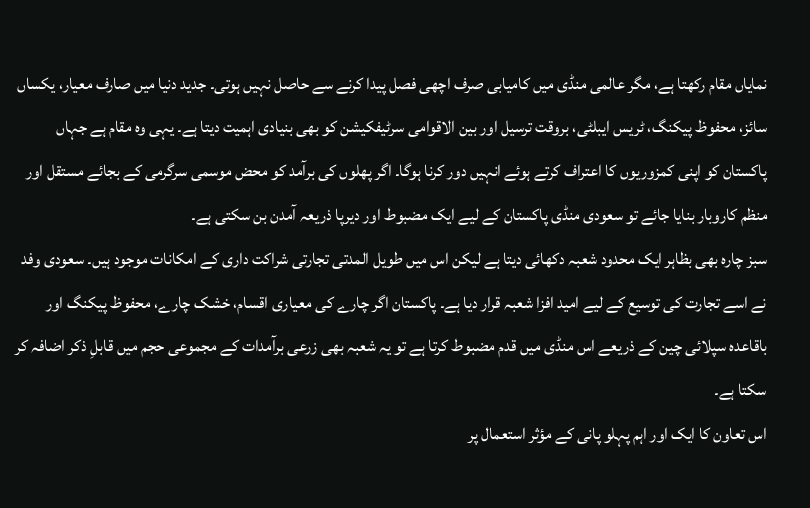نمایاں مقام رکھتا ہے، مگر عالمی منڈی میں کامیابی صرف اچھی فصل پیدا کرنے سے حاصل نہیں ہوتی۔ جدید دنیا میں صارف معیار، یکساں سائز، محفوظ پیکنگ، ٹریس ایبلٹی، بروقت ترسیل اور بین الاقوامی سرٹیفکیشن کو بھی بنیادی اہمیت دیتا ہے۔ یہی وہ مقام ہے جہاں پاکستان کو اپنی کمزوریوں کا اعتراف کرتے ہوئے انہیں دور کرنا ہوگا۔ اگر پھلوں کی برآمد کو محض موسمی سرگرمی کے بجائے مستقل اور منظم کاروبار بنایا جائے تو سعودی منڈی پاکستان کے لیے ایک مضبوط اور دیرپا ذریعہ آمدن بن سکتی ہے۔
سبز چارہ بھی بظاہر ایک محدود شعبہ دکھائی دیتا ہے لیکن اس میں طویل المدتی تجارتی شراکت داری کے امکانات موجود ہیں۔ سعودی وفد نے اسے تجارت کی توسیع کے لیے امید افزا شعبہ قرار دیا ہے۔ پاکستان اگر چارے کی معیاری اقسام، خشک چارے، محفوظ پیکنگ اور باقاعدہ سپلائی چین کے ذریعے اس منڈی میں قدم مضبوط کرتا ہے تو یہ شعبہ بھی زرعی برآمدات کے مجموعی حجم میں قابلِ ذکر اضافہ کر سکتا ہے۔
اس تعاون کا ایک اور اہم پہلو پانی کے مؤثر استعمال پر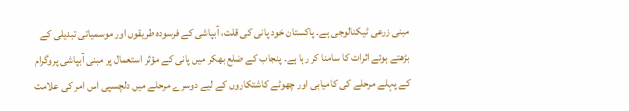مبنی زرعی ٹیکنالوجی ہے۔ پاکستان خود پانی کی قلت، آبپاشی کے فرسودہ طریقوں اور موسمیاتی تبدیلی کے بڑھتے ہوئے اثرات کا سامنا کر رہا ہے۔ پنجاب کے ضلع بھکر میں پانی کے مؤثر استعمال پر مبنی آبپاشی پروگرام کے پہلے مرحلے کی کامیابی اور چھوٹے کاشتکاروں کے لیے دوسرے مرحلے میں دلچسپی اس امر کی علامت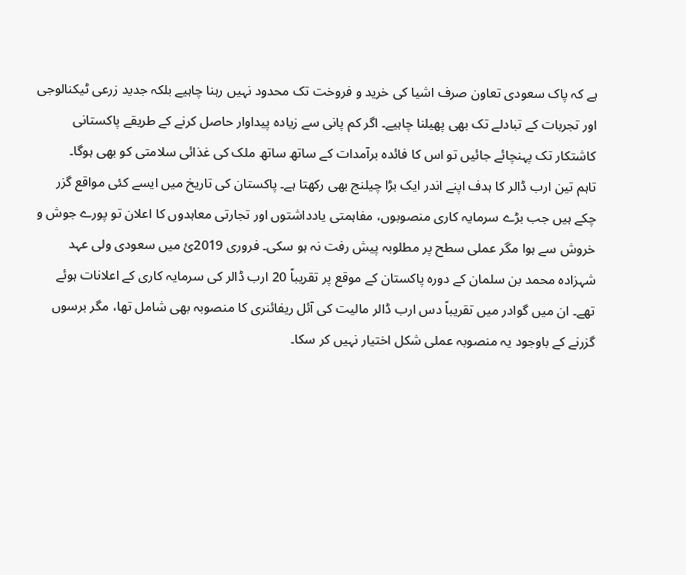ہے کہ پاک سعودی تعاون صرف اشیا کی خرید و فروخت تک محدود نہیں رہنا چاہیے بلکہ جدید زرعی ٹیکنالوجی اور تجربات کے تبادلے تک بھی پھیلنا چاہیے۔ اگر کم پانی سے زیادہ پیداوار حاصل کرنے کے طریقے پاکستانی کاشتکار تک پہنچائے جائیں تو اس کا فائدہ برآمدات کے ساتھ ساتھ ملک کی غذائی سلامتی کو بھی ہوگا۔
تاہم تین ارب ڈالر کا ہدف اپنے اندر ایک بڑا چیلنج بھی رکھتا ہے۔ پاکستان کی تاریخ میں ایسے کئی مواقع گزر چکے ہیں جب بڑے سرمایہ کاری منصوبوں، مفاہمتی یادداشتوں اور تجارتی معاہدوں کا اعلان تو پورے جوش و خروش سے ہوا مگر عملی سطح پر مطلوبہ پیش رفت نہ ہو سکی۔ فروری 2019ئ میں سعودی ولی عہد شہزادہ محمد بن سلمان کے دورہ پاکستان کے موقع پر تقریباً 20 ارب ڈالر کی سرمایہ کاری کے اعلانات ہوئے تھے۔ ان میں گوادر میں تقریباً دس ارب ڈالر مالیت کی آئل ریفائنری کا منصوبہ بھی شامل تھا، مگر برسوں گزرنے کے باوجود یہ منصوبہ عملی شکل اختیار نہیں کر سکا۔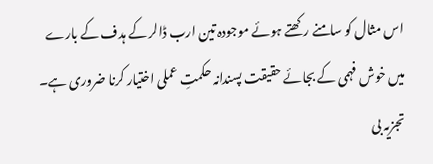اس مثال کو سامنے رکھتے ہوئے موجودہ تین ارب ڈالر کے ہدف کے بارے میں خوش فہمی کے بجائے حقیقت پسندانہ حکمتِ عملی اختیار کرنا ضروری ہے۔
تجزیہ بی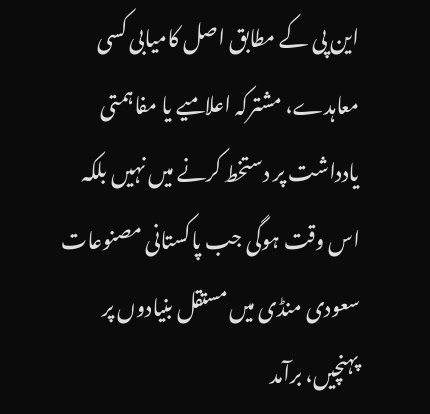این پی کے مطابق اصل کامیابی کسی معاہدے، مشترکہ اعلامیے یا مفاہمتی یادداشت پر دستخط کرنے میں نہیں بلکہ اس وقت ہوگی جب پاکستانی مصنوعات سعودی منڈی میں مستقل بنیادوں پر پہنچیں، برآمد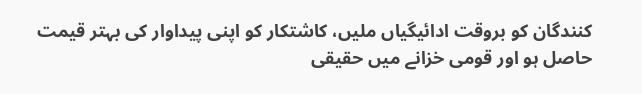کنندگان کو بروقت ادائیگیاں ملیں، کاشتکار کو اپنی پیداوار کی بہتر قیمت حاصل ہو اور قومی خزانے میں حقیقی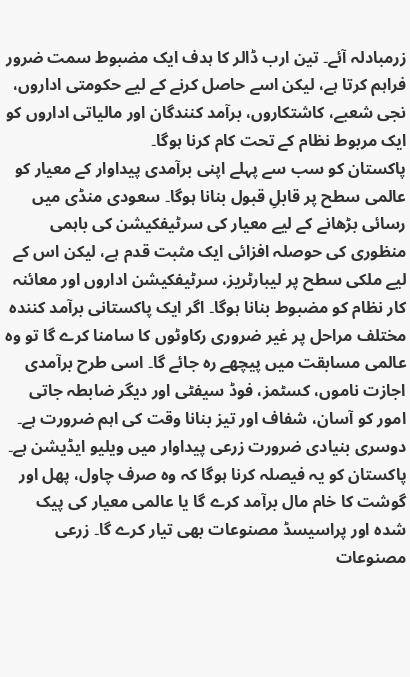زرمبادلہ آئے۔ تین ارب ڈالر کا ہدف ایک مضبوط سمت ضرور فراہم کرتا ہے، لیکن اسے حاصل کرنے کے لیے حکومتی اداروں، نجی شعبے، کاشتکاروں، برآمد کنندگان اور مالیاتی اداروں کو ایک مربوط نظام کے تحت کام کرنا ہوگا۔
پاکستان کو سب سے پہلے اپنی برآمدی پیداوار کے معیار کو عالمی سطح پر قابلِ قبول بنانا ہوگا۔ سعودی منڈی میں رسائی بڑھانے کے لیے معیار کی سرٹیفکیشن کی باہمی منظوری کی حوصلہ افزائی ایک مثبت قدم ہے، لیکن اس کے لیے ملکی سطح پر لیبارٹریز، سرٹیفکیشن اداروں اور معائنہ کار نظام کو مضبوط بنانا ہوگا۔ اگر ایک پاکستانی برآمد کنندہ مختلف مراحل پر غیر ضروری رکاوٹوں کا سامنا کرے گا تو وہ عالمی مسابقت میں پیچھے رہ جائے گا۔ اسی طرح برآمدی اجازت ناموں، کسٹمز، فوڈ سیفٹی اور دیگر ضابطہ جاتی امور کو آسان، شفاف اور تیز بنانا وقت کی اہم ضرورت ہے۔
دوسری بنیادی ضرورت زرعی پیداوار میں ویلیو ایڈیشن ہے۔ پاکستان کو یہ فیصلہ کرنا ہوگا کہ وہ صرف چاول، پھل اور گوشت کا خام مال برآمد کرے گا یا عالمی معیار کی پیک شدہ اور پراسیسڈ مصنوعات بھی تیار کرے گا۔ زرعی مصنوعات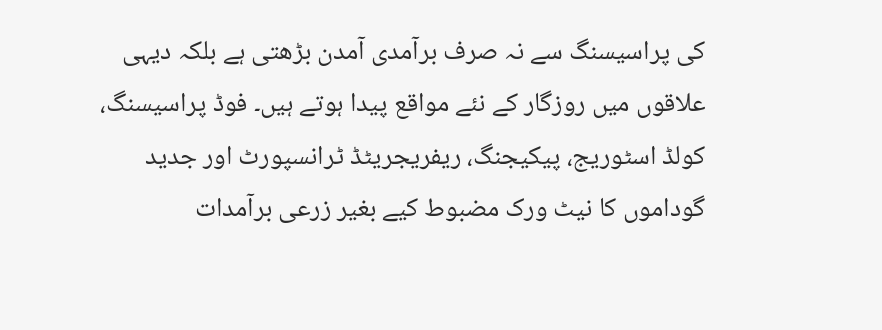کی پراسیسنگ سے نہ صرف برآمدی آمدن بڑھتی ہے بلکہ دیہی علاقوں میں روزگار کے نئے مواقع پیدا ہوتے ہیں۔ فوڈ پراسیسنگ، کولڈ اسٹوریج، پیکیجنگ، ریفریجریٹڈ ٹرانسپورٹ اور جدید گوداموں کا نیٹ ورک مضبوط کیے بغیر زرعی برآمدات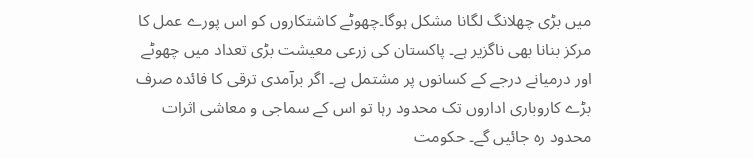میں بڑی چھلانگ لگانا مشکل ہوگا۔چھوٹے کاشتکاروں کو اس پورے عمل کا مرکز بنانا بھی ناگزیر ہے۔ پاکستان کی زرعی معیشت بڑی تعداد میں چھوٹے اور درمیانے درجے کے کسانوں پر مشتمل ہے۔ اگر برآمدی ترقی کا فائدہ صرف بڑے کاروباری اداروں تک محدود رہا تو اس کے سماجی و معاشی اثرات محدود رہ جائیں گے۔ حکومت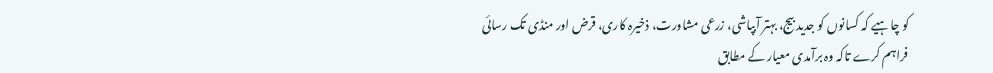کو چاہیے کہ کسانوں کو جدید بیج، بہتر آبپاشی، زرعی مشاورت، ذخیرہ کاری، قرض اور منڈی تک رسائی فراہم کرے تاکہ وہ برآمدی معیار کے مطابق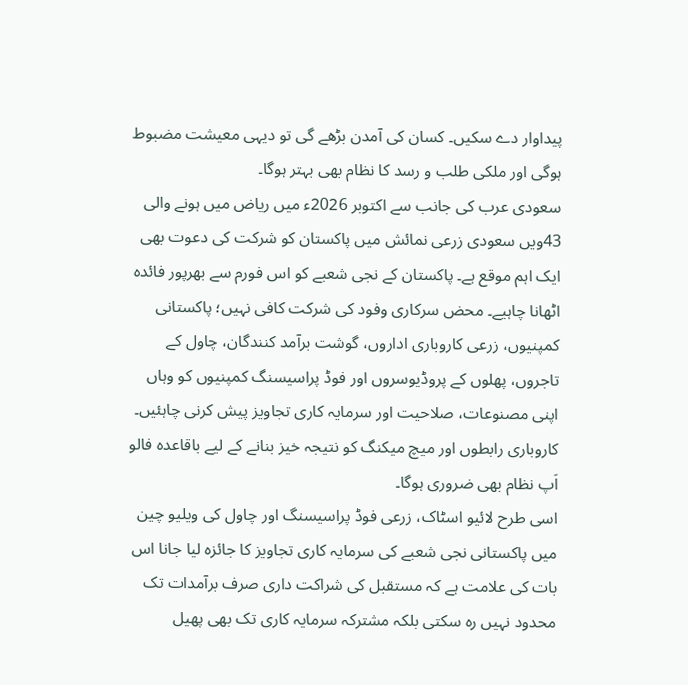پیداوار دے سکیں۔ کسان کی آمدن بڑھے گی تو دیہی معیشت مضبوط ہوگی اور ملکی طلب و رسد کا نظام بھی بہتر ہوگا۔
سعودی عرب کی جانب سے اکتوبر 2026ء میں ریاض میں ہونے والی 43ویں سعودی زرعی نمائش میں پاکستان کو شرکت کی دعوت بھی ایک اہم موقع ہے۔ پاکستان کے نجی شعبے کو اس فورم سے بھرپور فائدہ اٹھانا چاہیے۔ محض سرکاری وفود کی شرکت کافی نہیں؛ پاکستانی کمپنیوں، زرعی کاروباری اداروں، گوشت برآمد کنندگان، چاول کے تاجروں، پھلوں کے پروڈیوسروں اور فوڈ پراسیسنگ کمپنیوں کو وہاں اپنی مصنوعات، صلاحیت اور سرمایہ کاری تجاویز پیش کرنی چاہئیں۔ کاروباری رابطوں اور میچ میکنگ کو نتیجہ خیز بنانے کے لیے باقاعدہ فالو اَپ نظام بھی ضروری ہوگا۔
اسی طرح لائیو اسٹاک، زرعی فوڈ پراسیسنگ اور چاول کی ویلیو چین میں پاکستانی نجی شعبے کی سرمایہ کاری تجاویز کا جائزہ لیا جانا اس بات کی علامت ہے کہ مستقبل کی شراکت داری صرف برآمدات تک محدود نہیں رہ سکتی بلکہ مشترکہ سرمایہ کاری تک بھی پھیل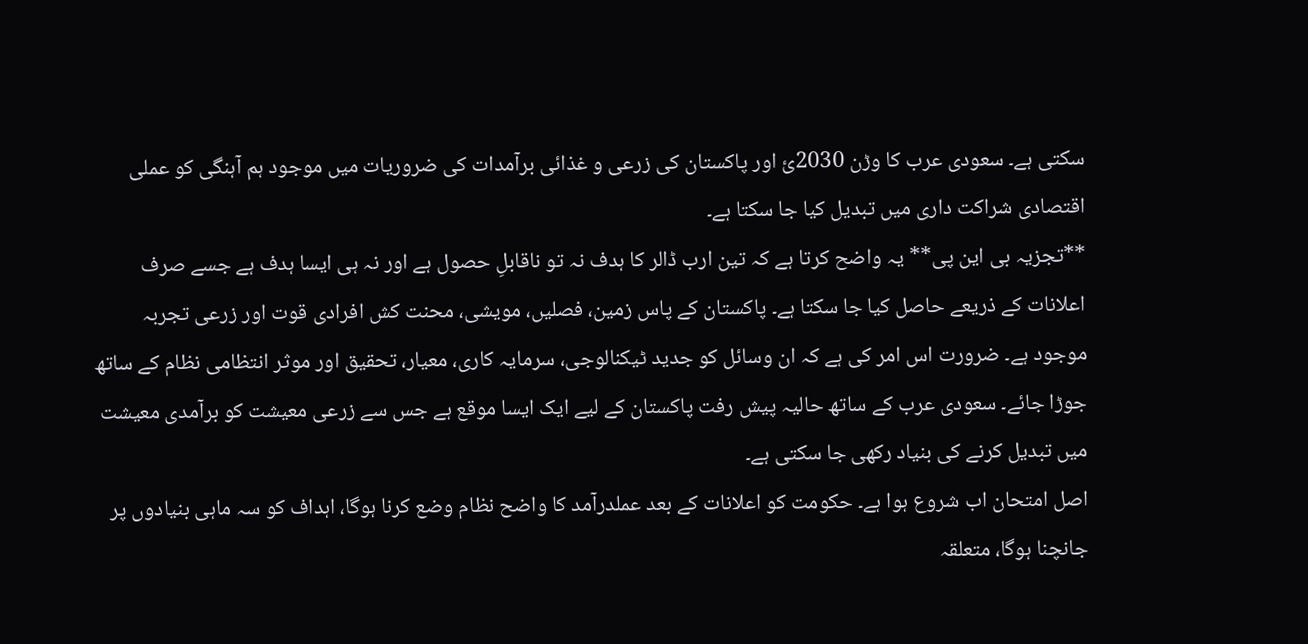سکتی ہے۔ سعودی عرب کا وڑن 2030ئ اور پاکستان کی زرعی و غذائی برآمدات کی ضروریات میں موجود ہم آہنگی کو عملی اقتصادی شراکت داری میں تبدیل کیا جا سکتا ہے۔
**تجزیہ بی این پی** یہ واضح کرتا ہے کہ تین ارب ڈالر کا ہدف نہ تو ناقابلِ حصول ہے اور نہ ہی ایسا ہدف ہے جسے صرف اعلانات کے ذریعے حاصل کیا جا سکتا ہے۔ پاکستان کے پاس زمین، فصلیں، مویشی، محنت کش افرادی قوت اور زرعی تجربہ موجود ہے۔ ضرورت اس امر کی ہے کہ ان وسائل کو جدید ٹیکنالوجی، سرمایہ کاری، معیار، تحقیق اور موثر انتظامی نظام کے ساتھ جوڑا جائے۔ سعودی عرب کے ساتھ حالیہ پیش رفت پاکستان کے لیے ایک ایسا موقع ہے جس سے زرعی معیشت کو برآمدی معیشت میں تبدیل کرنے کی بنیاد رکھی جا سکتی ہے۔
اصل امتحان اب شروع ہوا ہے۔ حکومت کو اعلانات کے بعد عملدرآمد کا واضح نظام وضع کرنا ہوگا، اہداف کو سہ ماہی بنیادوں پر جانچنا ہوگا، متعلقہ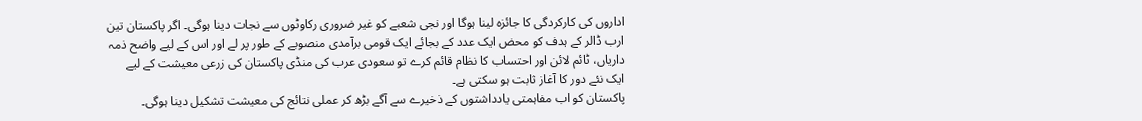اداروں کی کارکردگی کا جائزہ لینا ہوگا اور نجی شعبے کو غیر ضروری رکاوٹوں سے نجات دینا ہوگی۔ اگر پاکستان تین ارب ڈالر کے ہدف کو محض ایک عدد کے بجائے ایک قومی برآمدی منصوبے کے طور پر لے اور اس کے لیے واضح ذمہ داریاں، ٹائم لائن اور احتساب کا نظام قائم کرے تو سعودی عرب کی منڈی پاکستان کی زرعی معیشت کے لیے ایک نئے دور کا آغاز ثابت ہو سکتی ہے۔
پاکستان کو اب مفاہمتی یادداشتوں کے ذخیرے سے آگے بڑھ کر عملی نتائج کی معیشت تشکیل دینا ہوگی۔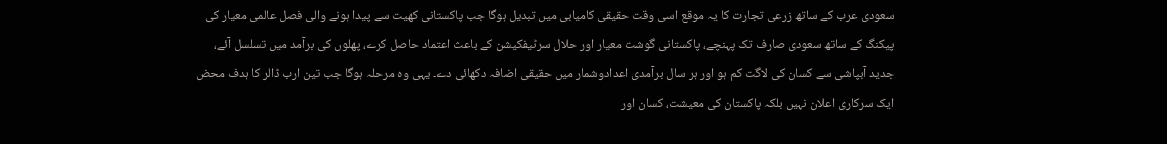سعودی عرب کے ساتھ زرعی تجارت کا یہ موقع اسی وقت حقیقی کامیابی میں تبدیل ہوگا جب پاکستانی کھیت سے پیدا ہونے والی فصل عالمی معیار کی پیکنگ کے ساتھ سعودی صارف تک پہنچے، پاکستانی گوشت معیار اور حلال سرٹیفکیشن کے باعث اعتماد حاصل کرے، پھلوں کی برآمد میں تسلسل آئے، جدید آبپاشی سے کسان کی لاگت کم ہو اور ہر سال برآمدی اعدادوشمار میں حقیقی اضافہ دکھائی دے۔ یہی وہ مرحلہ ہوگا جب تین ارب ڈالر کا ہدف محض ایک سرکاری اعلان نہیں بلکہ پاکستان کی معیشت، کسان اور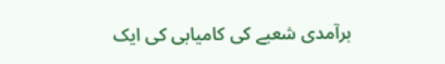برآمدی شعبے کی کامیابی کی ایک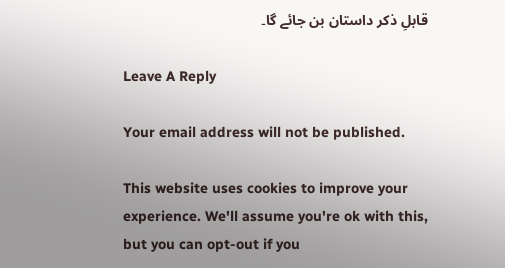قابلِ ذکر داستان بن جائے گا۔

Leave A Reply

Your email address will not be published.

This website uses cookies to improve your experience. We'll assume you're ok with this, but you can opt-out if you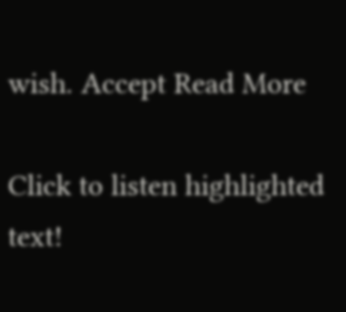wish. Accept Read More

Click to listen highlighted text!